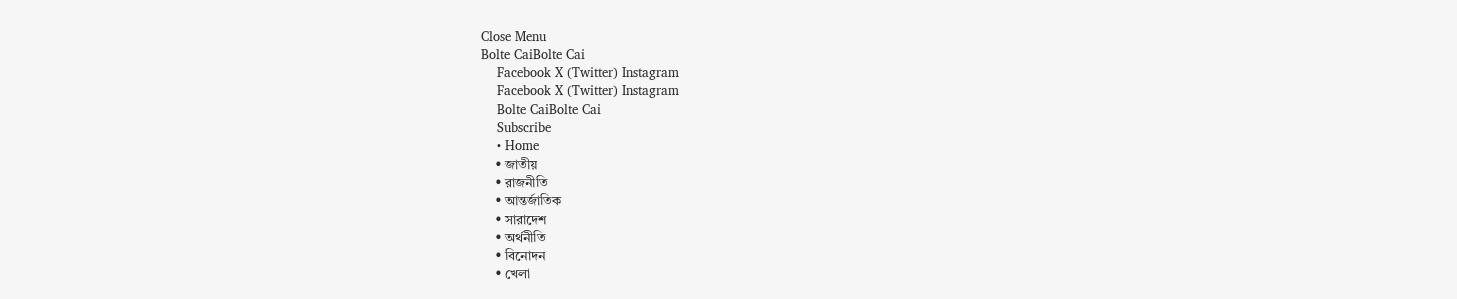Close Menu
Bolte CaiBolte Cai
    Facebook X (Twitter) Instagram
    Facebook X (Twitter) Instagram
    Bolte CaiBolte Cai
    Subscribe
    • Home
    • জাতীয়
    • রাজনীতি
    • আন্তর্জাতিক
    • সারাদেশ
    • অর্থনীতি
    • বিনোদন
    • খেলা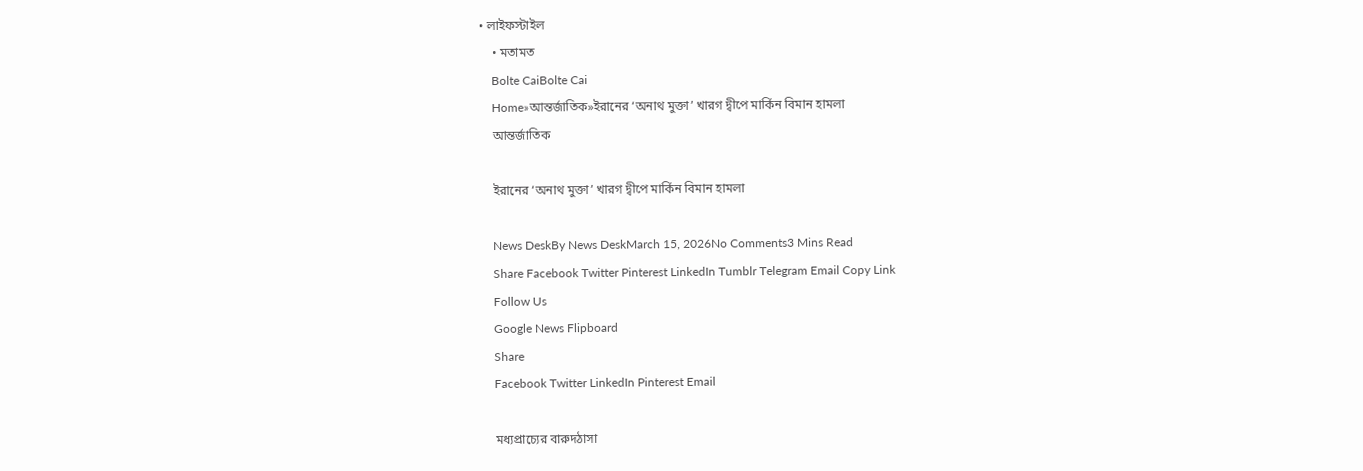• লাইফস্টাইল
    • মতামত
    Bolte CaiBolte Cai
    Home»আন্তর্জাতিক»ইরানের ‘অনাথ মুক্তা’ খারগ দ্বীপে মার্কিন বিমান হামলা
    আন্তর্জাতিক

    ইরানের ‘অনাথ মুক্তা’ খারগ দ্বীপে মার্কিন বিমান হামলা

    News DeskBy News DeskMarch 15, 2026No Comments3 Mins Read
    Share Facebook Twitter Pinterest LinkedIn Tumblr Telegram Email Copy Link
    Follow Us
    Google News Flipboard
    Share
    Facebook Twitter LinkedIn Pinterest Email

    মধ্যপ্রাচ্যের বারুদঠাসা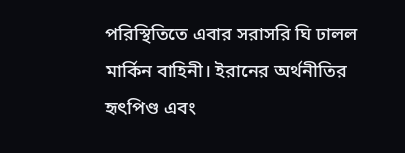পরিস্থিতিতে এবার সরাসরি ঘি ঢালল মার্কিন বাহিনী। ইরানের অর্থনীতির হৃৎপিণ্ড এবং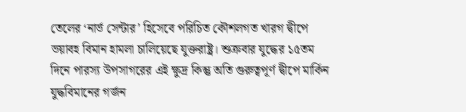তেলের ‘নার্ভ সেন্টার’ হিসেবে পরিচিত কৌশলগত খারগ দ্বীপে ভয়াবহ বিমান হামলা চালিয়েছে যুক্তরাষ্ট্র। শুক্রবার যুদ্ধের ১৫তম দিনে পারস্য উপসাগরের এই ক্ষুদ্র কিন্তু অতি গুরুত্বপূর্ণ দ্বীপে মার্কিন যুদ্ধবিমানের গর্জন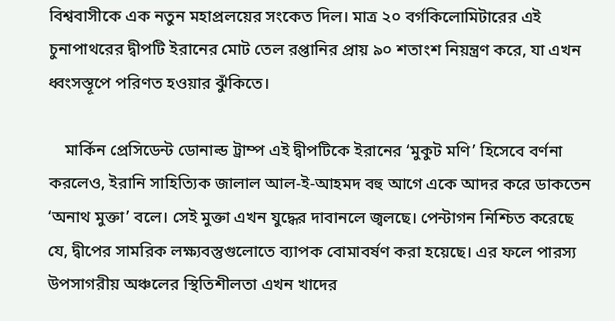বিশ্ববাসীকে এক নতুন মহাপ্রলয়ের সংকেত দিল। মাত্র ২০ বর্গকিলোমিটারের এই চুনাপাথরের দ্বীপটি ইরানের মোট তেল রপ্তানির প্রায় ৯০ শতাংশ নিয়ন্ত্রণ করে, যা এখন ধ্বংসস্তূপে পরিণত হওয়ার ঝুঁকিতে।

    মার্কিন প্রেসিডেন্ট ডোনাল্ড ট্রাম্প এই দ্বীপটিকে ইরানের ‘মুকুট মণি’ হিসেবে বর্ণনা করলেও, ইরানি সাহিত্যিক জালাল আল-ই-আহমদ বহু আগে একে আদর করে ডাকতেন ‘অনাথ মুক্তা’ বলে। সেই মুক্তা এখন যুদ্ধের দাবানলে জ্বলছে। পেন্টাগন নিশ্চিত করেছে যে, দ্বীপের সামরিক লক্ষ্যবস্তুগুলোতে ব্যাপক বোমাবর্ষণ করা হয়েছে। এর ফলে পারস্য উপসাগরীয় অঞ্চলের স্থিতিশীলতা এখন খাদের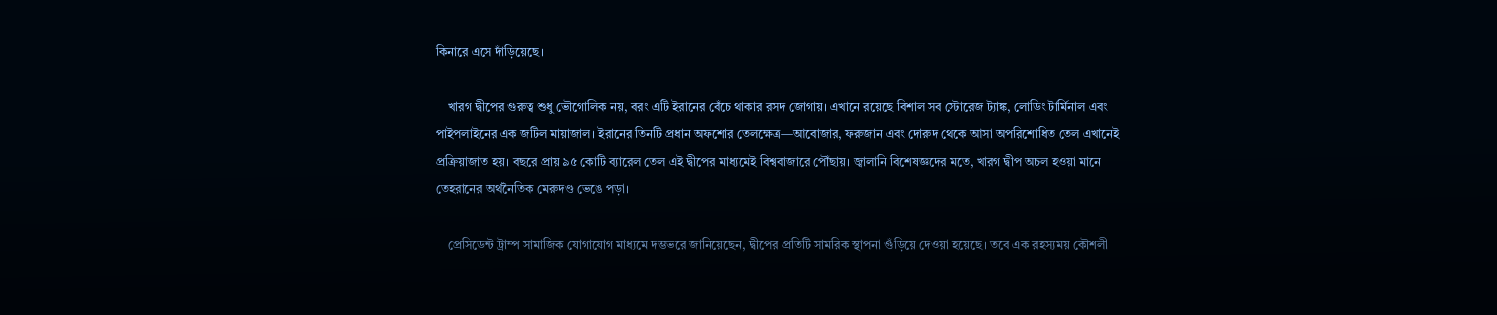কিনারে এসে দাঁড়িয়েছে।

    খারগ দ্বীপের গুরুত্ব শুধু ভৌগোলিক নয়, বরং এটি ইরানের বেঁচে থাকার রসদ জোগায়। এখানে রয়েছে বিশাল সব স্টোরেজ ট্যাঙ্ক, লোডিং টার্মিনাল এবং পাইপলাইনের এক জটিল মায়াজাল। ইরানের তিনটি প্রধান অফশোর তেলক্ষেত্র—আবোজার, ফরুজান এবং দোরুদ থেকে আসা অপরিশোধিত তেল এখানেই প্রক্রিয়াজাত হয়। বছরে প্রায় ৯৫ কোটি ব্যারেল তেল এই দ্বীপের মাধ্যমেই বিশ্ববাজারে পৌঁছায়। জ্বালানি বিশেষজ্ঞদের মতে, খারগ দ্বীপ অচল হওয়া মানে তেহরানের অর্থনৈতিক মেরুদণ্ড ভেঙে পড়া।

    প্রেসিডেন্ট ট্রাম্প সামাজিক যোগাযোগ মাধ্যমে দম্ভভরে জানিয়েছেন, দ্বীপের প্রতিটি সামরিক স্থাপনা গুঁড়িয়ে দেওয়া হয়েছে। তবে এক রহস্যময় কৌশলী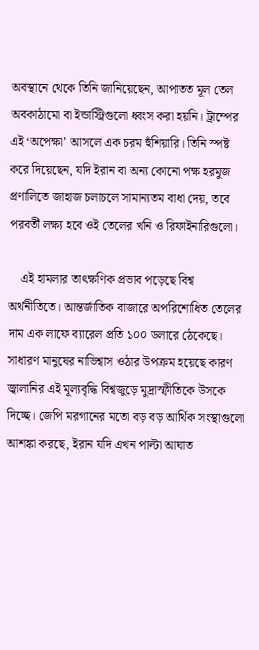অবস্থানে থেকে তিনি জানিয়েছেন, আপাতত মূল তেল অবকাঠামো বা ইন্ডাস্ট্রিগুলো ধ্বংস করা হয়নি। ট্রাম্পের এই ‘অপেক্ষা’ আসলে এক চরম হুঁশিয়ারি। তিনি স্পষ্ট করে দিয়েছেন, যদি ইরান বা অন্য কোনো পক্ষ হরমুজ প্রণালিতে জাহাজ চলাচলে সামান্যতম বাধা দেয়, তবে পরবর্তী লক্ষ্য হবে ওই তেলের খনি ও রিফাইনারিগুলো।

    এই হামলার তাৎক্ষণিক প্রভাব পড়েছে বিশ্ব অর্থনীতিতে। আন্তর্জাতিক বাজারে অপরিশোধিত তেলের দাম এক লাফে ব্যারেল প্রতি ১০০ ডলারে ঠেকেছে। সাধারণ মানুষের নাভিশ্বাস ওঠার উপক্রম হয়েছে কারণ জ্বালানির এই মূল্যবৃদ্ধি বিশ্বজুড়ে মুদ্রাস্ফীতিকে উসকে দিচ্ছে। জেপি মরগানের মতো বড় বড় আর্থিক সংস্থাগুলো আশঙ্কা করছে, ইরান যদি এখন পাল্টা আঘাত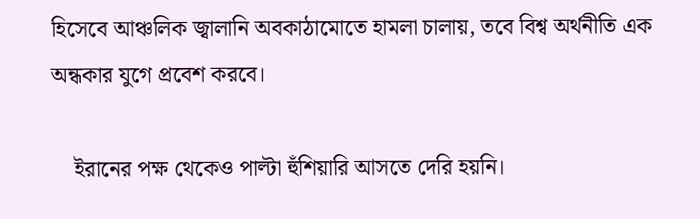হিসেবে আঞ্চলিক জ্বালানি অবকাঠামোতে হামলা চালায়, তবে বিশ্ব অর্থনীতি এক অন্ধকার যুগে প্রবেশ করবে।

    ইরানের পক্ষ থেকেও পাল্টা হুঁশিয়ারি আসতে দেরি হয়নি।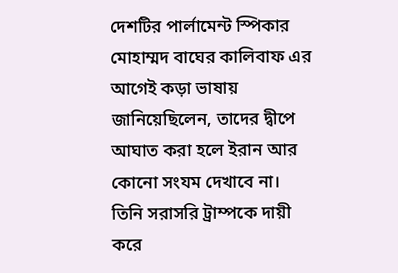দেশটির পার্লামেন্ট স্পিকার মোহাম্মদ বাঘের কালিবাফ এর আগেই কড়া ভাষায় জানিয়েছিলেন, তাদের দ্বীপে আঘাত করা হলে ইরান আর কোনো সংযম দেখাবে না। তিনি সরাসরি ট্রাম্পকে দায়ী করে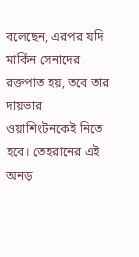বলেছেন, এরপর যদি মার্কিন সেনাদের রক্তপাত হয়, তবে তার দায়ভার ওয়াশিংটনকেই নিতে হবে। তেহরানের এই অনড়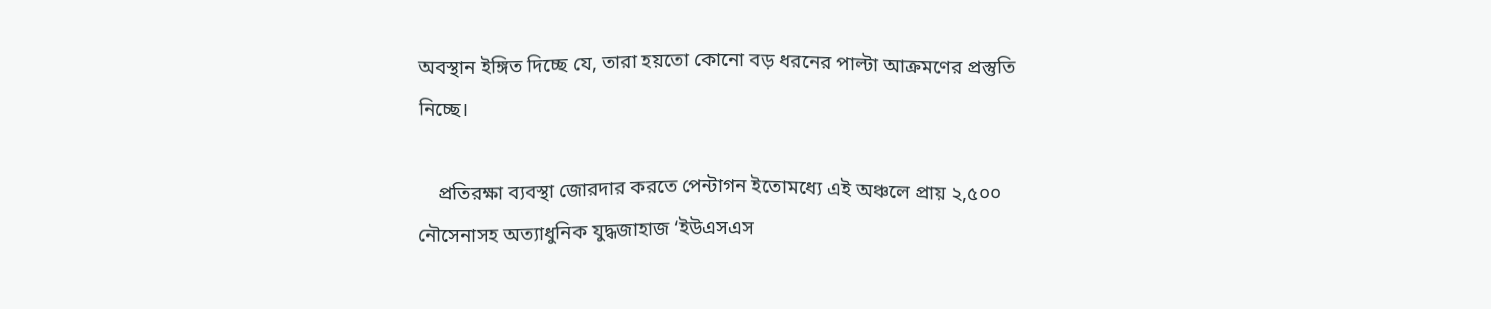অবস্থান ইঙ্গিত দিচ্ছে যে, তারা হয়তো কোনো বড় ধরনের পাল্টা আক্রমণের প্রস্তুতি নিচ্ছে।

    প্রতিরক্ষা ব্যবস্থা জোরদার করতে পেন্টাগন ইতোমধ্যে এই অঞ্চলে প্রায় ২,৫০০ নৌসেনাসহ অত্যাধুনিক যুদ্ধজাহাজ ‘ইউএসএস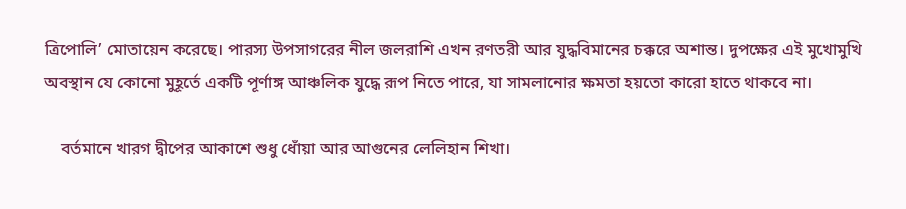ত্রিপোলি’ মোতায়েন করেছে। পারস্য উপসাগরের নীল জলরাশি এখন রণতরী আর যুদ্ধবিমানের চক্করে অশান্ত। দুপক্ষের এই মুখোমুখি অবস্থান যে কোনো মুহূর্তে একটি পূর্ণাঙ্গ আঞ্চলিক যুদ্ধে রূপ নিতে পারে, যা সামলানোর ক্ষমতা হয়তো কারো হাতে থাকবে না।

    বর্তমানে খারগ দ্বীপের আকাশে শুধু ধোঁয়া আর আগুনের লেলিহান শিখা।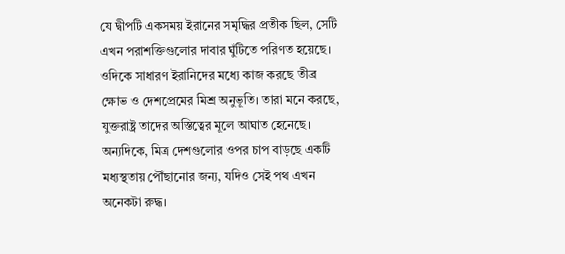যে দ্বীপটি একসময় ইরানের সমৃদ্ধির প্রতীক ছিল, সেটি এখন পরাশক্তিগুলোর দাবার ঘুঁটিতে পরিণত হয়েছে। ওদিকে সাধারণ ইরানিদের মধ্যে কাজ করছে তীব্র ক্ষোভ ও দেশপ্রেমের মিশ্র অনুভূতি। তারা মনে করছে, যুক্তরাষ্ট্র তাদের অস্তিত্বের মূলে আঘাত হেনেছে। অন্যদিকে, মিত্র দেশগুলোর ওপর চাপ বাড়ছে একটি মধ্যস্থতায় পৌঁছানোর জন্য, যদিও সেই পথ এখন অনেকটা রুদ্ধ।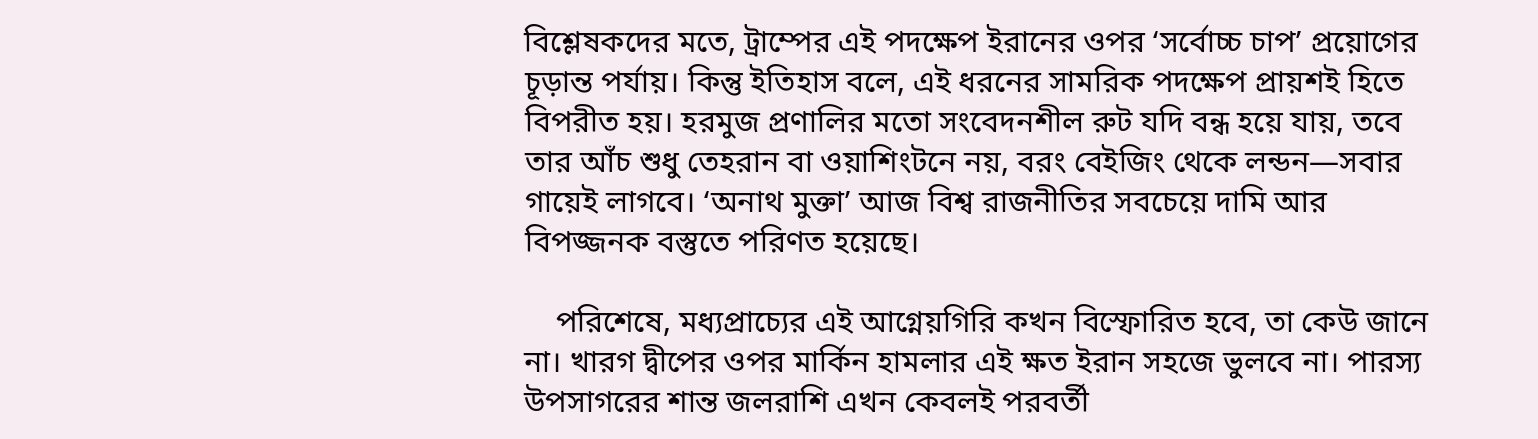বিশ্লেষকদের মতে, ট্রাম্পের এই পদক্ষেপ ইরানের ওপর ‘সর্বোচ্চ চাপ’ প্রয়োগের চূড়ান্ত পর্যায়। কিন্তু ইতিহাস বলে, এই ধরনের সামরিক পদক্ষেপ প্রায়শই হিতে বিপরীত হয়। হরমুজ প্রণালির মতো সংবেদনশীল রুট যদি বন্ধ হয়ে যায়, তবে তার আঁচ শুধু তেহরান বা ওয়াশিংটনে নয়, বরং বেইজিং থেকে লন্ডন—সবার গায়েই লাগবে। ‘অনাথ মুক্তা’ আজ বিশ্ব রাজনীতির সবচেয়ে দামি আর বিপজ্জনক বস্তুতে পরিণত হয়েছে।

    পরিশেষে, মধ্যপ্রাচ্যের এই আগ্নেয়গিরি কখন বিস্ফোরিত হবে, তা কেউ জানে না। খারগ দ্বীপের ওপর মার্কিন হামলার এই ক্ষত ইরান সহজে ভুলবে না। পারস্য উপসাগরের শান্ত জলরাশি এখন কেবলই পরবর্তী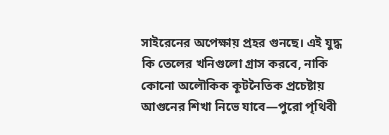সাইরেনের অপেক্ষায় প্রহর গুনছে। এই যুদ্ধ কি তেলের খনিগুলো গ্রাস করবে, নাকি কোনো অলৌকিক কূটনৈতিক প্রচেষ্টায় আগুনের শিখা নিভে যাবে—পুরো পৃথিবী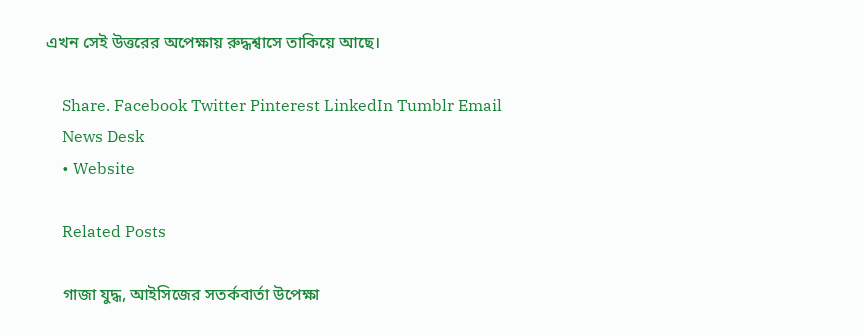এখন সেই উত্তরের অপেক্ষায় রুদ্ধশ্বাসে তাকিয়ে আছে।

    Share. Facebook Twitter Pinterest LinkedIn Tumblr Email
    News Desk
    • Website

    Related Posts

    গাজা যুদ্ধ, আইসিজের সতর্কবার্তা উপেক্ষা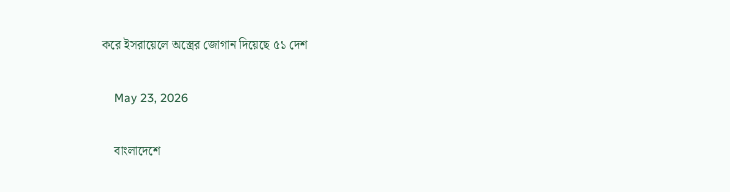করে ইসরায়েলে অস্ত্রের জোগান দিয়েছে ৫১ দেশ

    May 23, 2026

    বাংলাদেশে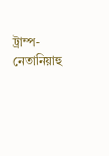ট্রাম্প-নেতানিয়াহু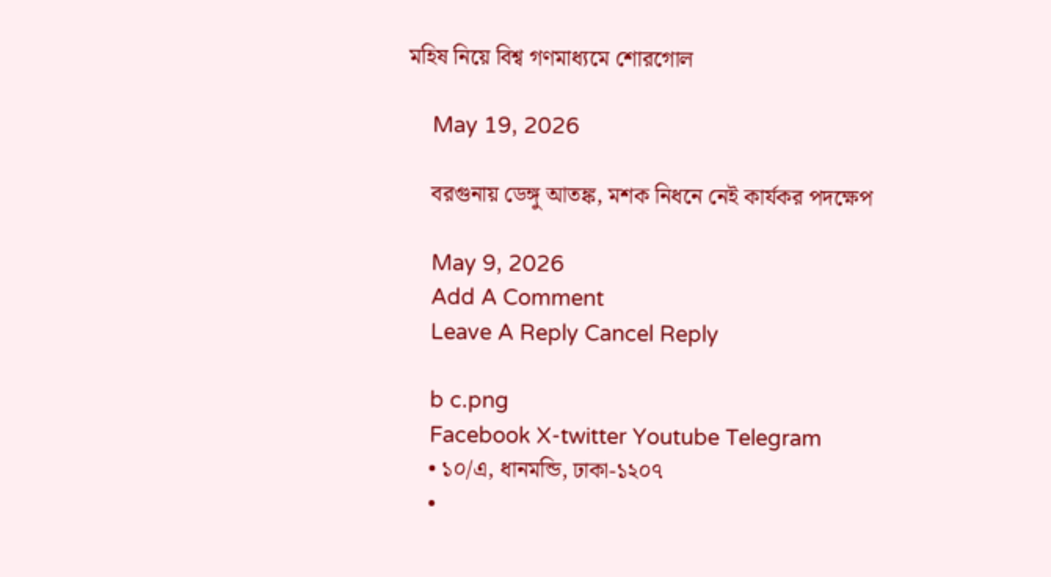মহিষ নিয়ে বিশ্ব গণমাধ্যমে শোরগোল

    May 19, 2026

    বরগুনায় ডেঙ্গু আতঙ্ক, মশক নিধনে নেই কার্যকর পদক্ষেপ

    May 9, 2026
    Add A Comment
    Leave A Reply Cancel Reply

    b c.png
    Facebook X-twitter Youtube Telegram
    • ১০/এ, ধানমন্ডি, ঢাকা-১২০৭
    •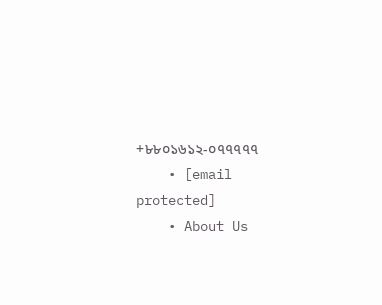+৮৮০১৬১২-০৭৭৭৭৭
    • [email protected]
    • About Us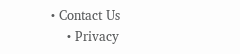• Contact Us
    • Privacy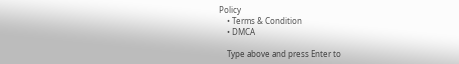Policy
    • Terms & Condition
    • DMCA

    Type above and press Enter to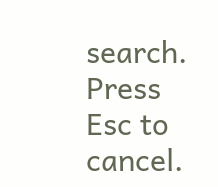search. Press Esc to cancel.